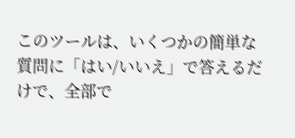このツールは、いくつかの簡単な質問に「はい/いいえ」で答えるだけで、全部で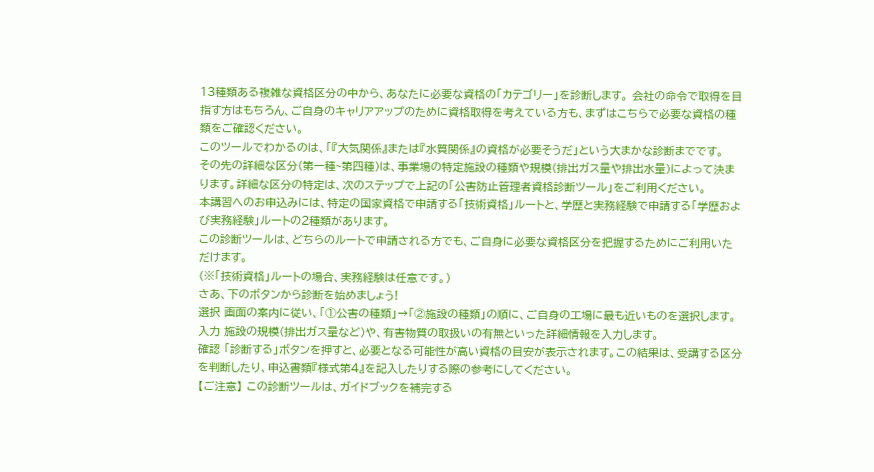13種類ある複雑な資格区分の中から、あなたに必要な資格の「カテゴリー」を診断します。 会社の命令で取得を目指す方はもちろん、ご自身のキャリアアップのために資格取得を考えている方も、まずはこちらで必要な資格の種類をご確認ください。
このツールでわかるのは、「『大気関係』または『水質関係』の資格が必要そうだ」という大まかな診断までです。
その先の詳細な区分(第一種~第四種)は、事業場の特定施設の種類や規模(排出ガス量や排出水量)によって決まります。詳細な区分の特定は、次のステップで上記の「公害防止管理者資格診断ツール」をご利用ください。
本講習へのお申込みには、特定の国家資格で申請する「技術資格」ルートと、学歴と実務経験で申請する「学歴および実務経験」ルートの2種類があります。
この診断ツールは、どちらのルートで申請される方でも、ご自身に必要な資格区分を把握するためにご利用いただけます。
(※「技術資格」ルートの場合、実務経験は任意です。)
さあ、下のボタンから診断を始めましょう!
選択 画面の案内に従い、「①公害の種類」→「②施設の種類」の順に、ご自身の工場に最も近いものを選択します。
入力 施設の規模(排出ガス量など)や、有害物質の取扱いの有無といった詳細情報を入力します。
確認 「診断する」ボタンを押すと、必要となる可能性が高い資格の目安が表示されます。この結果は、受講する区分を判断したり、申込書類『様式第4』を記入したりする際の参考にしてください。
【ご注意】 この診断ツールは、ガイドブックを補完する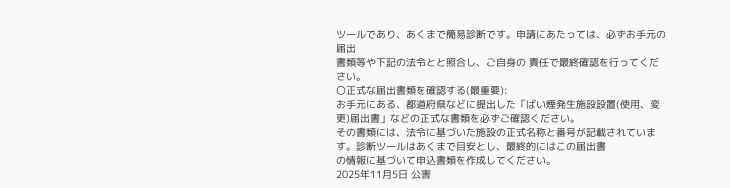ツールであり、あくまで簡易診断です。申請にあたっては、必ずお手元の届出
書類等や下記の法令とと照合し、ご自身の 責任で最終確認を行ってください。
〇正式な届出書類を確認する(最重要):
お手元にある、都道府県などに提出した「ばい煙発生施設設置(使用、変更)届出書」などの正式な書類を必ずご確認ください。
その書類には、法令に基づいた施設の正式名称と番号が記載されています。診断ツールはあくまで目安とし、最終的にはこの届出書
の情報に基づいて申込書類を作成してください。
2025年11月5日 公害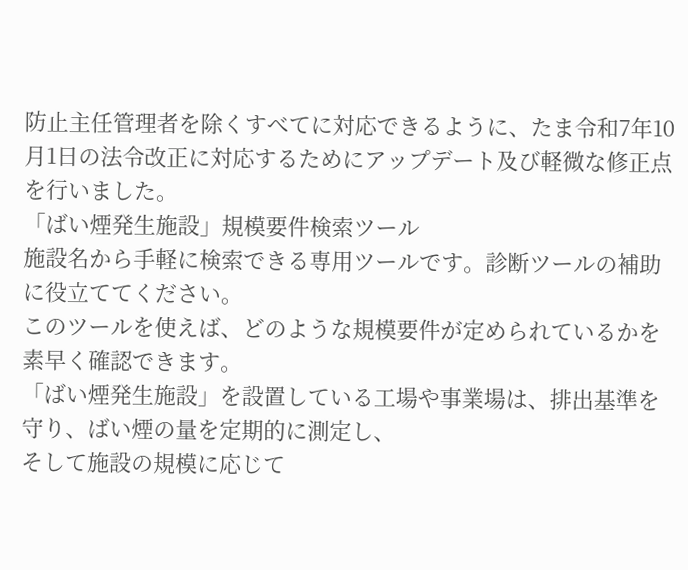防止主任管理者を除くすべてに対応できるように、たま令和7年10月1日の法令改正に対応するためにアップデート及び軽微な修正点を行いました。
「ばい煙発生施設」規模要件検索ツール
施設名から手軽に検索できる専用ツールです。診断ツールの補助に役立ててください。
このツールを使えば、どのような規模要件が定められているかを素早く確認できます。
「ばい煙発生施設」を設置している工場や事業場は、排出基準を守り、ばい煙の量を定期的に測定し、
そして施設の規模に応じて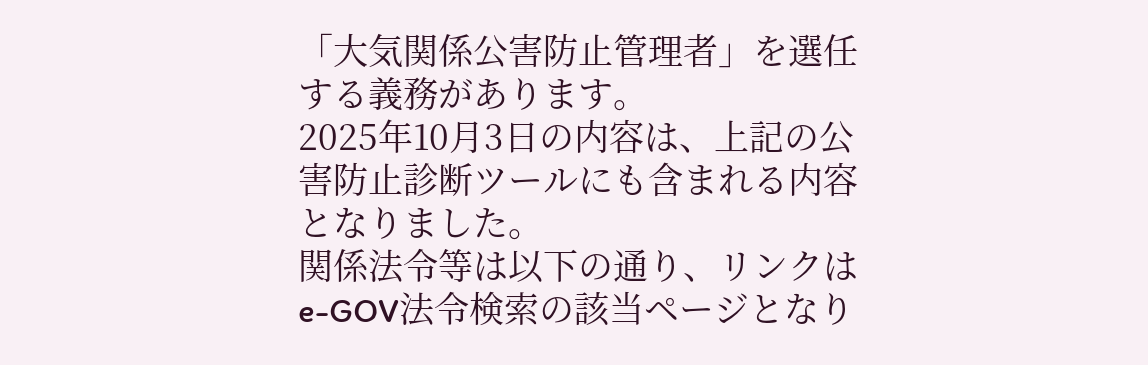「大気関係公害防止管理者」を選任する義務があります。
2025年10月3日の内容は、上記の公害防止診断ツールにも含まれる内容となりました。
関係法令等は以下の通り、リンクはe-GOV法令検索の該当ページとなり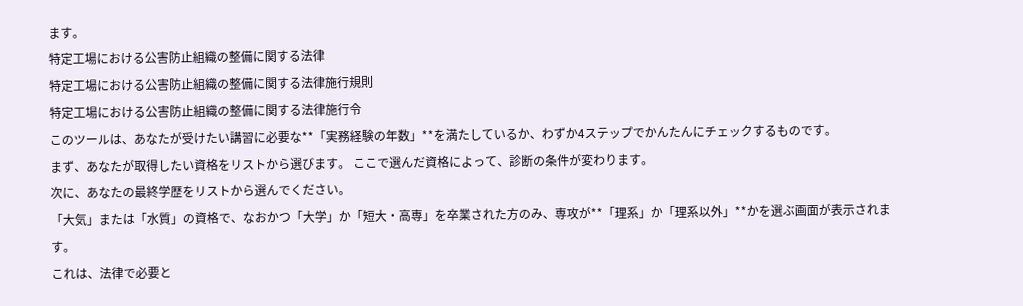ます。
特定工場における公害防止組織の整備に関する法律
特定工場における公害防止組織の整備に関する法律施行規則
特定工場における公害防止組織の整備に関する法律施行令
このツールは、あなたが受けたい講習に必要な**「実務経験の年数」**を満たしているか、わずか4ステップでかんたんにチェックするものです。
まず、あなたが取得したい資格をリストから選びます。 ここで選んだ資格によって、診断の条件が変わります。
次に、あなたの最終学歴をリストから選んでください。
「大気」または「水質」の資格で、なおかつ「大学」か「短大・高専」を卒業された方のみ、専攻が**「理系」か「理系以外」**かを選ぶ画面が表示されます。
これは、法律で必要と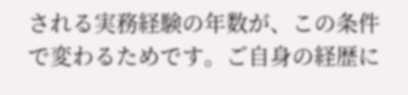される実務経験の年数が、この条件で変わるためです。ご自身の経歴に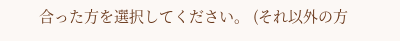合った方を選択してください。 (それ以外の方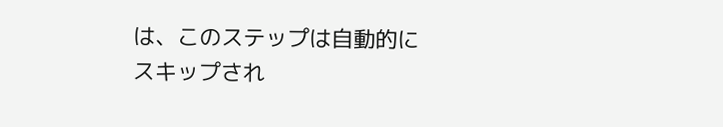は、このステップは自動的にスキップされ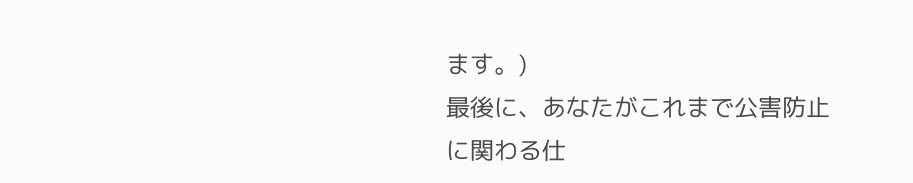ます。)
最後に、あなたがこれまで公害防止に関わる仕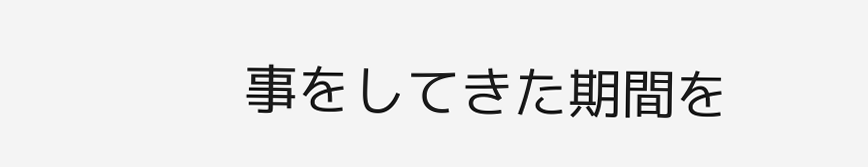事をしてきた期間を